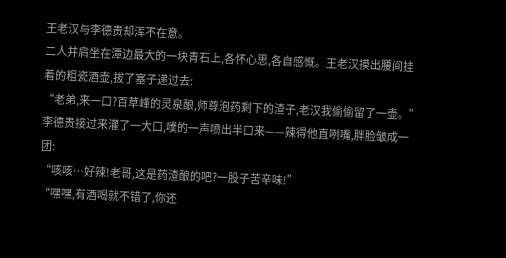王老汉与李德贵却浑不在意。
二人并肩坐在潭边最大的一块青石上,各怀心思,各自感慨。王老汉摸出腰间挂着的粗瓷酒壶,拔了塞子递过去:
“老弟,来一口?百草峰的灵泉酿,师尊泡药剩下的渣子,老汉我偷偷留了一壶。”
李德贵接过来灌了一大口,噗的一声喷出半口来——辣得他直咧嘴,胖脸皱成一团:
“咳咳…好辣!老哥,这是药渣酿的吧?一股子苦辛味!”
“嘿嘿,有酒喝就不错了,你还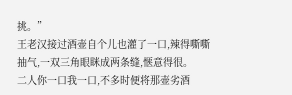挑。”
王老汉接过酒壶自个儿也灌了一口,辣得嘶嘶抽气,一双三角眼眯成两条缝,惬意得很。
二人你一口我一口,不多时便将那壶劣酒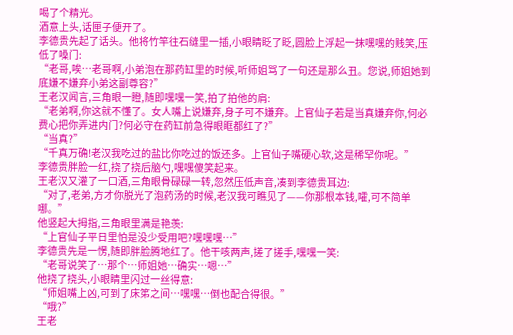喝了个精光。
酒意上头,话匣子便开了。
李德贵先起了话头。他将竹竿往石缝里一插,小眼睛眨了眨,圆脸上浮起一抹嘿嘿的贱笑,压低了嗓门:
“老哥,唉…老哥啊,小弟泡在那药缸里的时候,听师姐骂了一句还是那么丑。您说,师姐她到底嫌不嫌弃小弟这副尊容?”
王老汉闻言,三角眼一瞪,随即嘿嘿一笑,拍了拍他的肩:
“老弟啊,你这就不懂了。女人嘴上说嫌弃,身子可不嫌弃。上官仙子若是当真嫌弃你,何必费心把你弄进内门?何必守在药缸前急得眼眶都红了?”
“当真?”
“千真万确!老汉我吃过的盐比你吃过的饭还多。上官仙子嘴硬心软,这是稀罕你呢。”
李德贵胖脸一红,挠了挠后脑勺,嘿嘿傻笑起来。
王老汉又灌了一口酒,三角眼骨碌碌一转,忽然压低声音,凑到李德贵耳边:
“对了,老弟,方才你脱光了泡药汤的时候,老汉我可瞧见了——你那根本钱,嚯,可不简单哪。”
他竖起大拇指,三角眼里满是艳羡:
“上官仙子平日里怕是没少受用吧?嘿嘿嘿…”
李德贵先是一愣,随即胖脸腾地红了。他干咳两声,搓了搓手,嘿嘿一笑:
“老哥说笑了…那个…师姐她…确实…嗯…”
他挠了挠头,小眼睛里闪过一丝得意:
“师姐嘴上凶,可到了床笫之间…嘿嘿…倒也配合得很。”
“哦?”
王老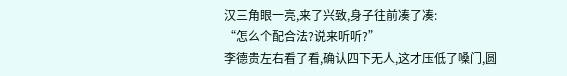汉三角眼一亮,来了兴致,身子往前凑了凑:
“怎么个配合法?说来听听?”
李德贵左右看了看,确认四下无人,这才压低了嗓门,圆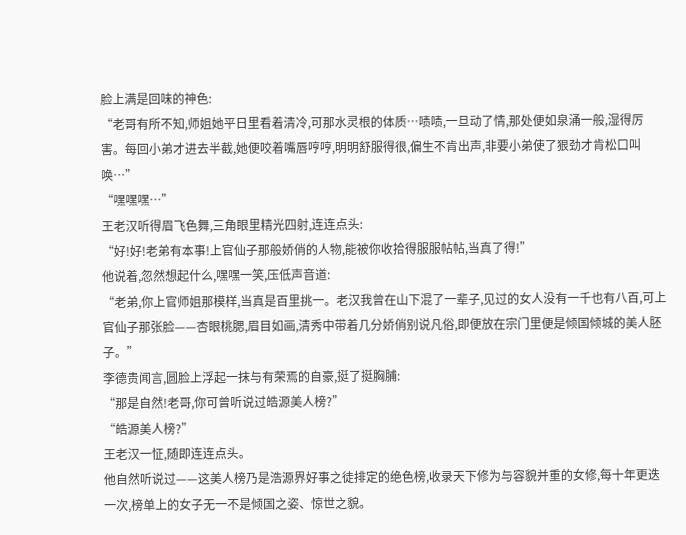脸上满是回味的神色:
“老哥有所不知,师姐她平日里看着清冷,可那水灵根的体质…啧啧,一旦动了情,那处便如泉涌一般,湿得厉害。每回小弟才进去半截,她便咬着嘴唇哼哼,明明舒服得很,偏生不肯出声,非要小弟使了狠劲才肯松口叫唤…”
“嘿嘿嘿…”
王老汉听得眉飞色舞,三角眼里精光四射,连连点头:
“好!好!老弟有本事!上官仙子那般娇俏的人物,能被你收拾得服服帖帖,当真了得!”
他说着,忽然想起什么,嘿嘿一笑,压低声音道:
“老弟,你上官师姐那模样,当真是百里挑一。老汉我曾在山下混了一辈子,见过的女人没有一千也有八百,可上官仙子那张脸——杏眼桃腮,眉目如画,清秀中带着几分娇俏别说凡俗,即便放在宗门里便是倾国倾城的美人胚子。”
李德贵闻言,圆脸上浮起一抹与有荣焉的自豪,挺了挺胸脯:
“那是自然!老哥,你可曾听说过皓源美人榜?”
“皓源美人榜?”
王老汉一怔,随即连连点头。
他自然听说过——这美人榜乃是浩源界好事之徒排定的绝色榜,收录天下修为与容貌并重的女修,每十年更迭一次,榜单上的女子无一不是倾国之姿、惊世之貌。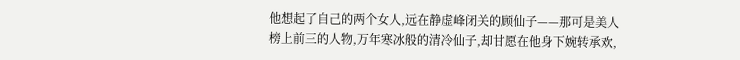他想起了自己的两个女人,远在静虚峰闭关的顾仙子——那可是美人榜上前三的人物,万年寒冰般的清冷仙子,却甘愿在他身下婉转承欢,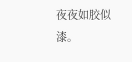夜夜如胶似漆。